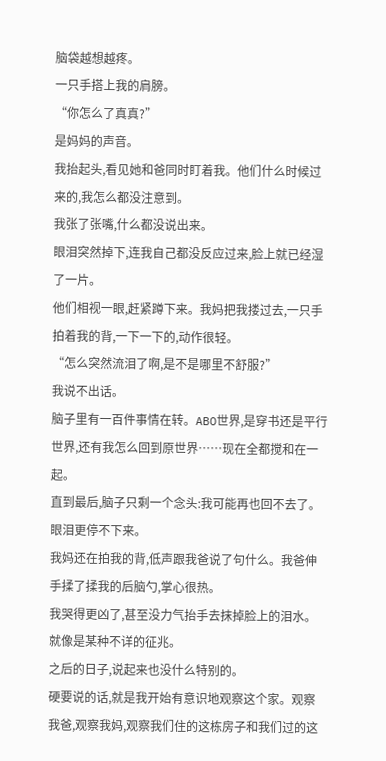脑袋越想越疼。
一只手搭上我的肩膀。
“你怎么了真真?”
是妈妈的声音。
我抬起头,看见她和爸同时盯着我。他们什么时候过来的,我怎么都没注意到。
我张了张嘴,什么都没说出来。
眼泪突然掉下,连我自己都没反应过来,脸上就已经湿了一片。
他们相视一眼,赶紧蹲下来。我妈把我搂过去,一只手拍着我的背,一下一下的,动作很轻。
“怎么突然流泪了啊,是不是哪里不舒服?”
我说不出话。
脑子里有一百件事情在转。ABO世界,是穿书还是平行世界,还有我怎么回到原世界……现在全都搅和在一起。
直到最后,脑子只剩一个念头:我可能再也回不去了。
眼泪更停不下来。
我妈还在拍我的背,低声跟我爸说了句什么。我爸伸手揉了揉我的后脑勺,掌心很热。
我哭得更凶了,甚至没力气抬手去抹掉脸上的泪水。
就像是某种不详的征兆。
之后的日子,说起来也没什么特别的。
硬要说的话,就是我开始有意识地观察这个家。观察我爸,观察我妈,观察我们住的这栋房子和我们过的这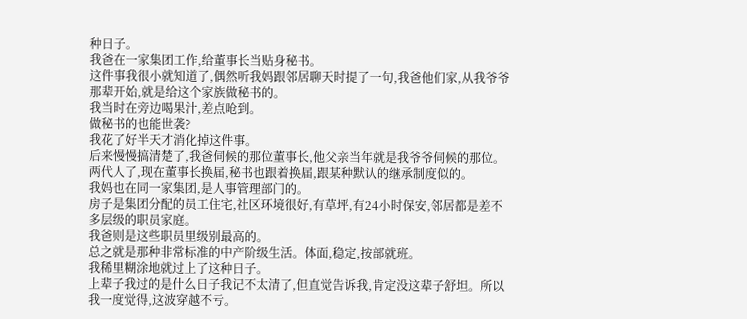种日子。
我爸在一家集团工作,给董事长当贴身秘书。
这件事我很小就知道了,偶然听我妈跟邻居聊天时提了一句,我爸他们家,从我爷爷那辈开始,就是给这个家族做秘书的。
我当时在旁边喝果汁,差点呛到。
做秘书的也能世袭?
我花了好半天才消化掉这件事。
后来慢慢搞清楚了,我爸伺候的那位董事长,他父亲当年就是我爷爷伺候的那位。
两代人了,现在董事长换届,秘书也跟着换届,跟某种默认的继承制度似的。
我妈也在同一家集团,是人事管理部门的。
房子是集团分配的员工住宅,社区环境很好,有草坪,有24小时保安,邻居都是差不多层级的职员家庭。
我爸则是这些职员里级别最高的。
总之就是那种非常标准的中产阶级生活。体面,稳定,按部就班。
我稀里糊涂地就过上了这种日子。
上辈子我过的是什么日子我记不太清了,但直觉告诉我,肯定没这辈子舒坦。所以我一度觉得,这波穿越不亏。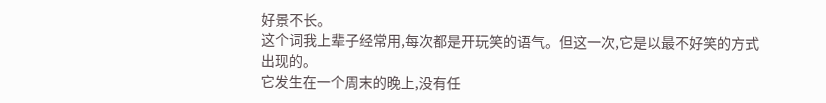好景不长。
这个词我上辈子经常用,每次都是开玩笑的语气。但这一次,它是以最不好笑的方式出现的。
它发生在一个周末的晚上,没有任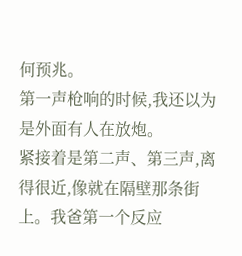何预兆。
第一声枪响的时候,我还以为是外面有人在放炮。
紧接着是第二声、第三声,离得很近,像就在隔壁那条街上。我爸第一个反应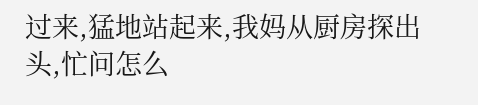过来,猛地站起来,我妈从厨房探出头,忙问怎么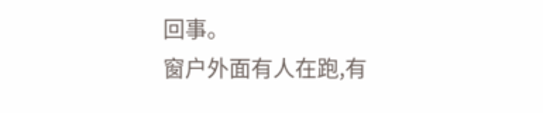回事。
窗户外面有人在跑,有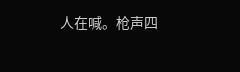人在喊。枪声四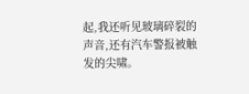起,我还听见玻璃碎裂的声音,还有汽车警报被触发的尖啸。